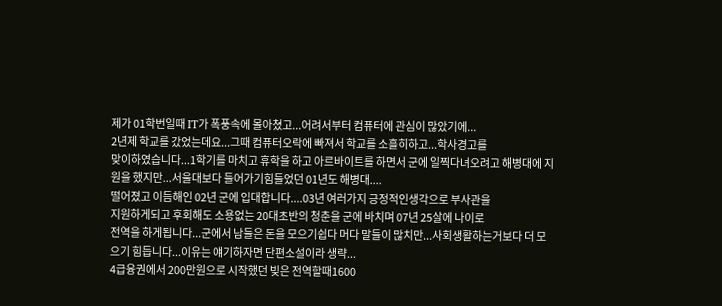제가 01학번일때 IT가 폭풍속에 몰아쳤고...어려서부터 컴퓨터에 관심이 많았기에...
2년제 학교를 갔었는데요...그때 컴퓨터오락에 빠져서 학교를 소흘히하고...학사경고를
맞이하였습니다...1학기를 마치고 휴학을 하고 아르바이트를 하면서 군에 일찍다녀오려고 해병대에 지원을 했지만...서울대보다 들어가기힘들었던 01년도 해병대....
떨어졌고 이듬해인 02년 군에 입대합니다....03년 여러가지 긍정적인생각으로 부사관을
지원하게되고 후회해도 소용없는 20대초반의 청춘을 군에 바치며 07년 25살에 나이로
전역을 하게됩니다...군에서 남들은 돈을 모으기쉽다 머다 말들이 많치만...사회생활하는거보다 더 모으기 힘듭니다...이유는 얘기하자면 단편소설이라 생략...
4급융권에서 200만원으로 시작했던 빚은 전역할때1600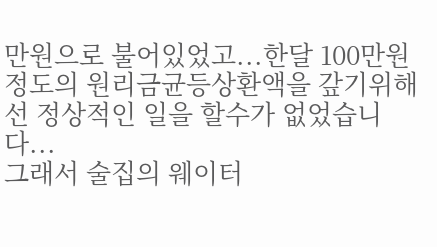만원으로 불어있었고...한달 100만원정도의 원리금균등상환액을 갚기위해선 정상적인 일을 할수가 없었습니다...
그래서 술집의 웨이터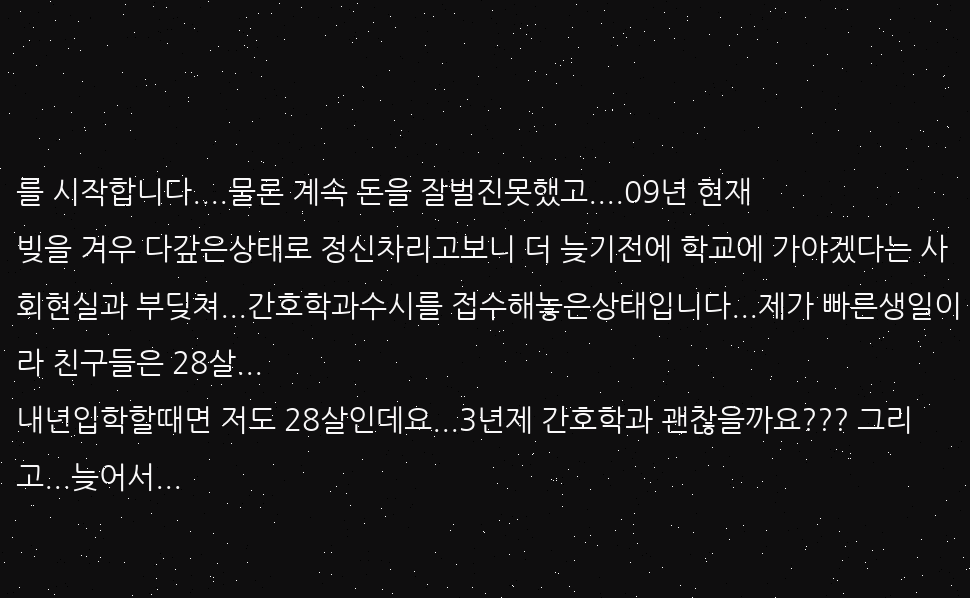를 시작합니다....물론 계속 돈을 잘벌진못했고....09년 현재
빚을 겨우 다갚은상태로 정신차리고보니 더 늦기전에 학교에 가야겠다는 사회현실과 부딪쳐...간호학과수시를 접수해놓은상태입니다...제가 빠른생일이라 친구들은 28살...
내년입학할때면 저도 28살인데요...3년제 간호학과 괜찮을까요??? 그리고...늦어서...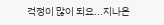걱정이 많이 되요...지나온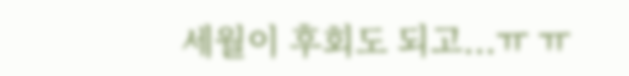세월이 후회도 되고...ㅠ ㅠ